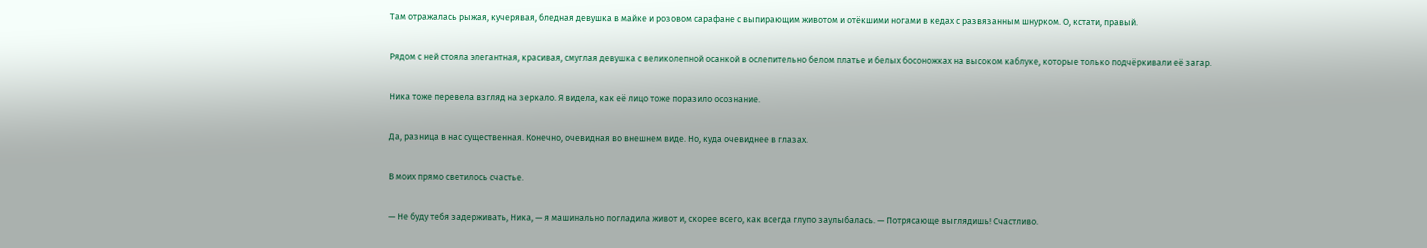Там отражалась рыжая, кучерявая, бледная девушка в майке и розовом сарафане с выпирающим животом и отёкшими ногами в кедах с развязанным шнурком. О, кстати, правый.

Рядом с ней стояла элегантная, красивая, смуглая девушка с великолепной осанкой в ослепительно белом платье и белых босоножках на высоком каблуке, которые только подчёркивали её загар.

Ника тоже перевела взгляд на зеркало. Я видела, как её лицо тоже поразило осознание.

Да, разница в нас существенная. Конечно, очевидная во внешнем виде. Но, куда очевиднее в глазах.

В моих прямо светилось счастье.

— Не буду тебя задерживать, Ника, — я машинально погладила живот и, скорее всего, как всегда глупо заулыбалась. — Потрясающе выглядишь! Счастливо.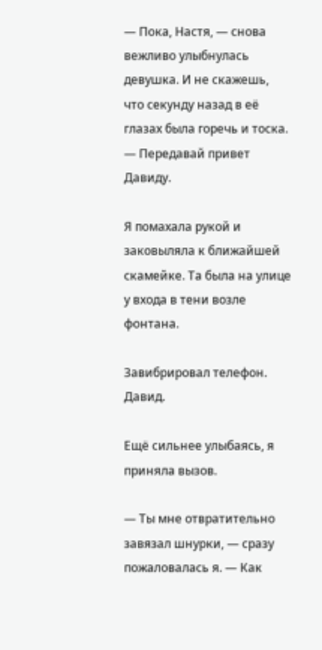— Пока, Настя, — снова вежливо улыбнулась девушка. И не скажешь, что секунду назад в её глазах была горечь и тоска. — Передавай привет Давиду.

Я помахала рукой и заковыляла к ближайшей скамейке. Та была на улице у входа в тени возле фонтана.

Завибрировал телефон. Давид.

Ещё сильнее улыбаясь, я приняла вызов.

— Ты мне отвратительно завязал шнурки, — сразу пожаловалась я. — Как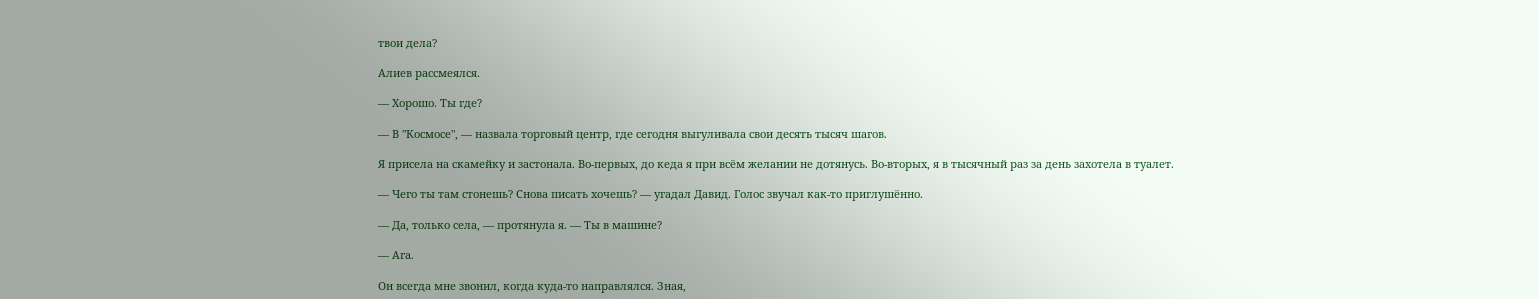твои дела?

Алиев рассмеялся.

— Хорошо. Ты где?

— В "Космосе", — назвала торговый центр, где сегодня выгуливала свои десять тысяч шагов.

Я присела на скамейку и застонала. Во-первых, до кеда я при всём желании не дотянусь. Во-вторых, я в тысячный раз за день захотела в туалет.

— Чего ты там стонешь? Снова писать хочешь? — угадал Давид. Голос звучал как-то приглушённо.

— Да, только села, — протянула я. — Ты в машине?

— Ага.

Он всегда мне звонил, когда куда-то направлялся. Зная,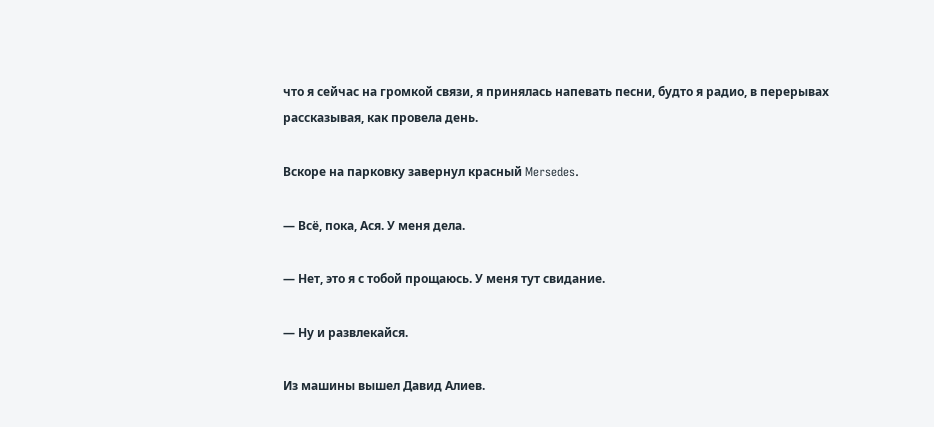что я сейчас на громкой связи, я принялась напевать песни, будто я радио, в перерывах рассказывая, как провела день.

Вскоре на парковку завернул красный Mersedes.

— Всё, пока, Ася. У меня дела.

— Нет, это я с тобой прощаюсь. У меня тут свидание.

— Ну и развлекайся.

Из машины вышел Давид Алиев.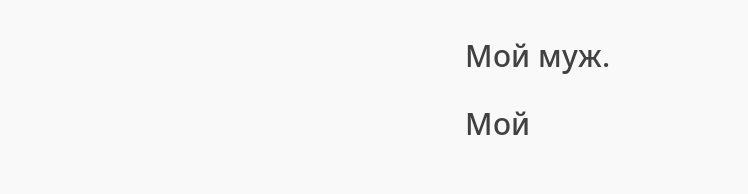Мой муж.

Мой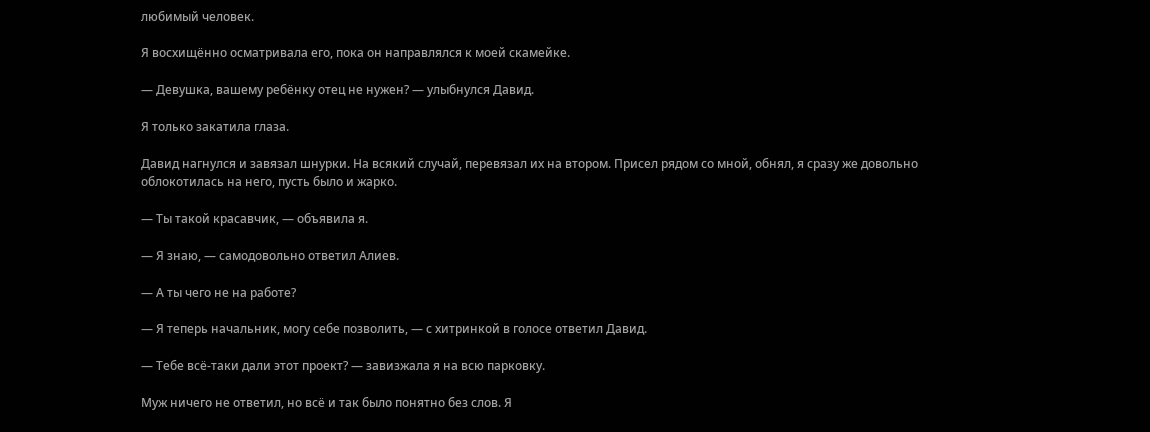любимый человек.

Я восхищённо осматривала его, пока он направлялся к моей скамейке.

— Девушка, вашему ребёнку отец не нужен? — улыбнулся Давид.

Я только закатила глаза.

Давид нагнулся и завязал шнурки. На всякий случай, перевязал их на втором. Присел рядом со мной, обнял, я сразу же довольно облокотилась на него, пусть было и жарко.

— Ты такой красавчик, — объявила я.

— Я знаю, — самодовольно ответил Алиев.

— А ты чего не на работе?

— Я теперь начальник, могу себе позволить, — с хитринкой в голосе ответил Давид.

— Тебе всё-таки дали этот проект? — завизжала я на всю парковку.

Муж ничего не ответил, но всё и так было понятно без слов. Я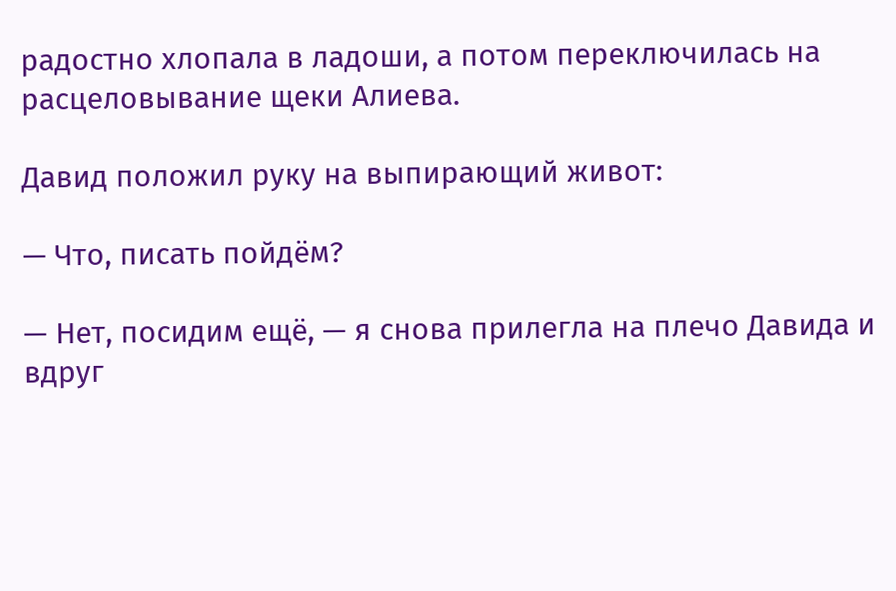радостно хлопала в ладоши, а потом переключилась на расцеловывание щеки Алиева.

Давид положил руку на выпирающий живот:

— Что, писать пойдём?

— Нет, посидим ещё, — я снова прилегла на плечо Давида и вдруг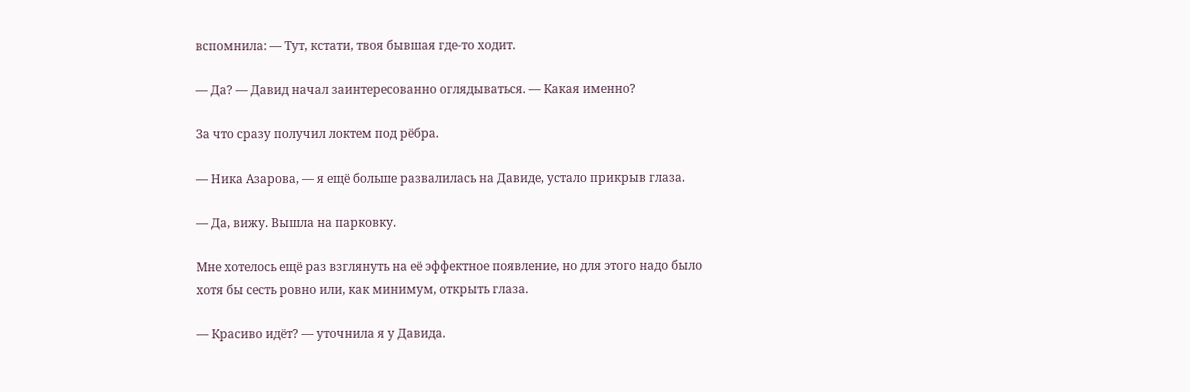вспомнила: — Тут, кстати, твоя бывшая где-то ходит.

— Да? — Давид начал заинтересованно оглядываться. — Какая именно?

За что сразу получил локтем под рёбра.

— Ника Азарова, — я ещё больше развалилась на Давиде, устало прикрыв глаза.

— Да, вижу. Вышла на парковку.

Мне хотелось ещё раз взглянуть на её эффектное появление, но для этого надо было хотя бы сесть ровно или, как минимум, открыть глаза.

— Красиво идёт? — уточнила я у Давида.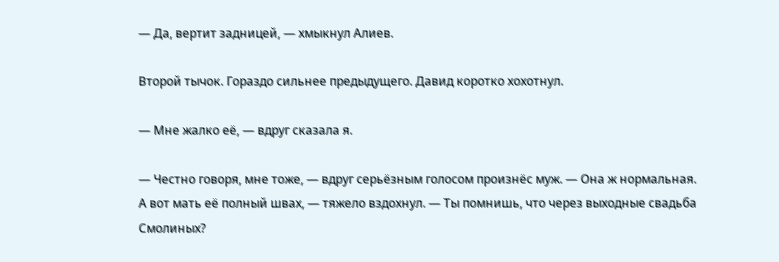— Да, вертит задницей, — хмыкнул Алиев.

Второй тычок. Гораздо сильнее предыдущего. Давид коротко хохотнул.

— Мне жалко её, — вдруг сказала я.

— Честно говоря, мне тоже, — вдруг серьёзным голосом произнёс муж. — Она ж нормальная. А вот мать её полный швах, — тяжело вздохнул. — Ты помнишь, что через выходные свадьба Смолиных?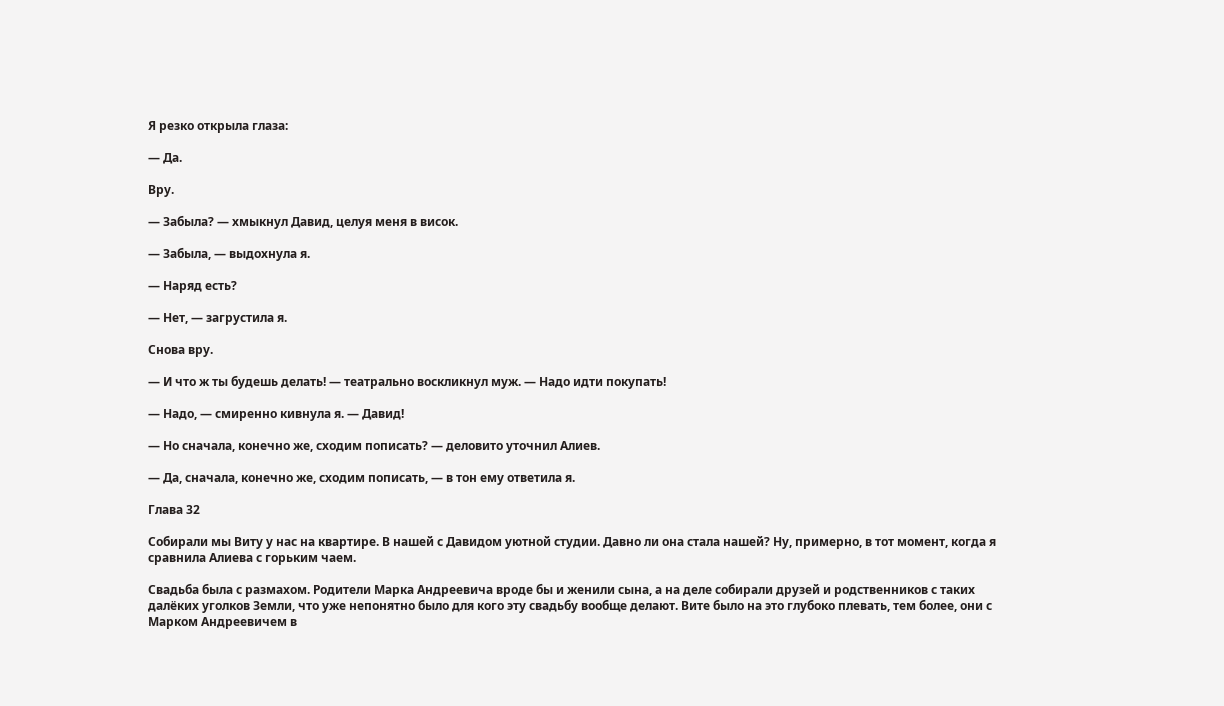Я резко открыла глаза:

— Да.

Вру.

— Забыла? — хмыкнул Давид, целуя меня в висок.

— Забыла, — выдохнула я.

— Наряд есть?

— Нет, — загрустила я.

Снова вру.

— И что ж ты будешь делать! — театрально воскликнул муж. — Надо идти покупать!

— Надо, — смиренно кивнула я. — Давид!

— Но сначала, конечно же, сходим пописать? — деловито уточнил Алиев.

— Да, сначала, конечно же, сходим пописать, — в тон ему ответила я.

Глава 32

Собирали мы Виту у нас на квартире. В нашей с Давидом уютной студии. Давно ли она стала нашей? Ну, примерно, в тот момент, когда я сравнила Алиева с горьким чаем.

Свадьба была с размахом. Родители Марка Андреевича вроде бы и женили сына, а на деле собирали друзей и родственников с таких далёких уголков Земли, что уже непонятно было для кого эту свадьбу вообще делают. Вите было на это глубоко плевать, тем более, они с Марком Андреевичем в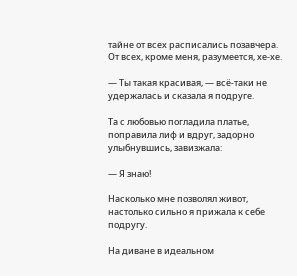тайне от всех расписались позавчера. От всех, кроме меня, разумеется, хе-хе.

— Ты такая красивая, — всё-таки не удержалась и сказала я подруге.

Та с любовью погладила платье, поправила лиф и вдруг, задорно улыбнувшись, завизжала:

— Я знаю!

Насколько мне позволял живот, настолько сильно я прижала к себе подругу.

На диване в идеальном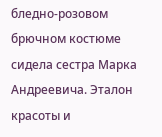бледно-розовом брючном костюме сидела сестра Марка Андреевича. Эталон красоты и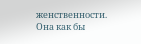женственности. Она как бы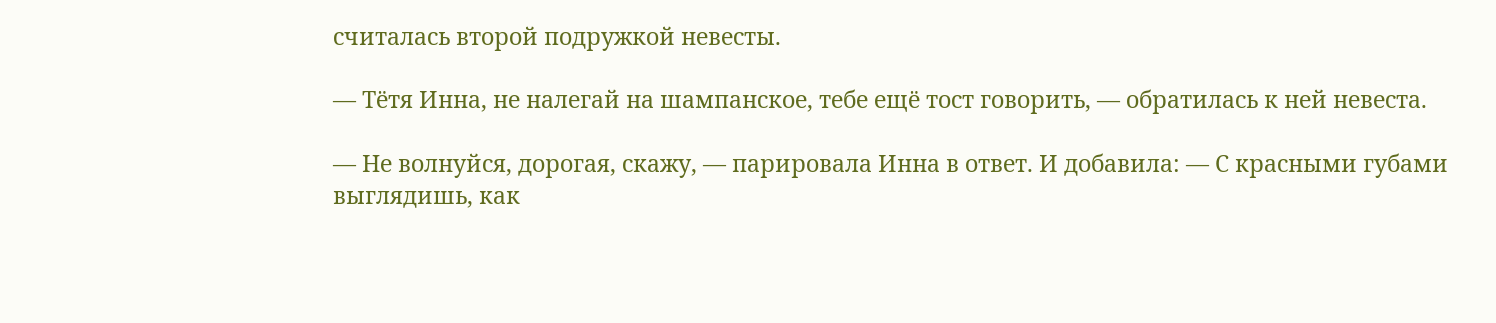считалась второй подружкой невесты.

— Тётя Инна, не налегай на шампанское, тебе ещё тост говорить, — обратилась к ней невеста.

— Не волнуйся, дорогая, скажу, — парировала Инна в ответ. И добавила: — С красными губами выглядишь, как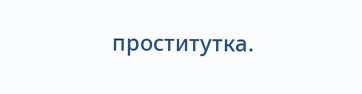проститутка.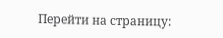Перейти на страницу: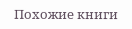Похожие книги